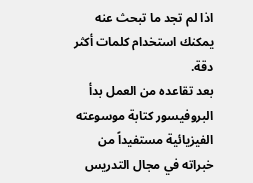اذا لم تجد ما تبحث عنه يمكنك استخدام كلمات أكثر دقة.
بعد تقاعده من العمل بدأ البروفيسور كتابة موسوعته الفيزيائية مستفيداً من خبراته في مجال التدريس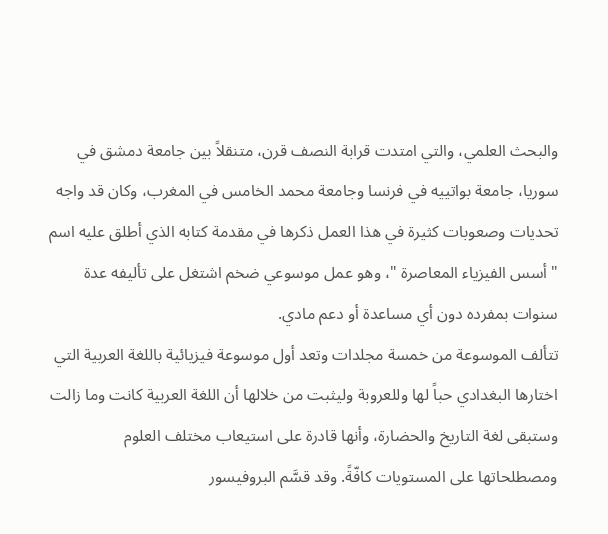والبحث العلمي، والتي امتدت قرابة النصف قرن، متنقلاً بين جامعة دمشق في سوريا، جامعة بواتييه في فرنسا وجامعة محمد الخامس في المغرب، وكان قد واجه تحديات وصعوبات كثيرة في هذا العمل ذكرها في مقدمة كتابه الذي أطلق عليه اسم " أسس الفيزياء المعاصرة "، وهو عمل موسوعي ضخم اشتغل على تأليفه عدة سنوات بمفرده دون أي مساعدة أو دعم مادي.
تتألف الموسوعة من خمسة مجلدات وتعد أول موسوعة فيزيائية باللغة العربية التي اختارها البغدادي حباً لها وللعروبة وليثبت من خلالها أن اللغة العربية كانت وما زالت وستبقى لغة التاريخ والحضارة، وأنها قادرة على استيعاب مختلف العلوم ومصطلحاتها على المستويات كافّةً. وقد قسَّم البروفيسور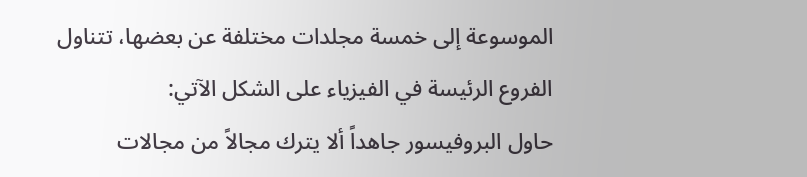الموسوعة إلى خمسة مجلدات مختلفة عن بعضها، تتناول الفروع الرئيسة في الفيزياء على الشكل الآتي:
حاول البروفيسور جاهداً ألا يترك مجالاً من مجالات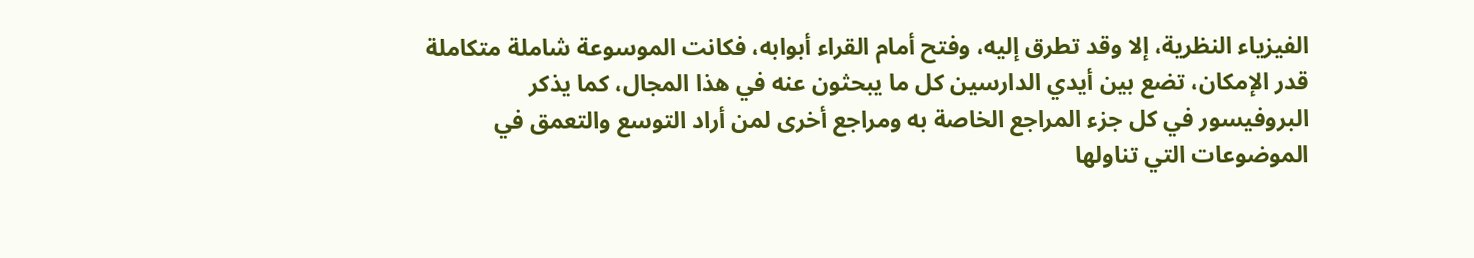الفيزياء النظرية، إلا وقد تطرق إليه، وفتح أمام القراء أبوابه، فكانت الموسوعة شاملة متكاملة قدر الإمكان، تضع بين أيدي الدارسين كل ما يبحثون عنه في هذا المجال، كما يذكر البروفيسور في كل جزء المراجع الخاصة به ومراجع أخرى لمن أراد التوسع والتعمق في الموضوعات التي تناولها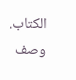الكتاب.
وصف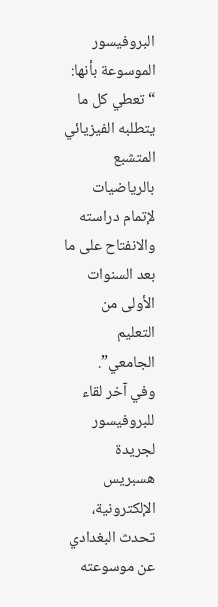البروفيسور الموسوعة بأنها: “تعطي كل ما يتطلبه الفيزيائي المتشبع بالرياضيات لإتمام دراسته والانفتاح على ما بعد السنوات الأولى من التعليم الجامعي”.
وفي آخر لقاء للبروفيسور لجريدة هسبريس الإلكترونية، تحدث البغدادي عن موسوعته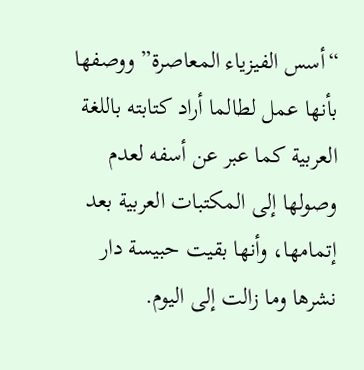“أسس الفيزياء المعاصرة” ووصفها بأنها عمل لطالما أراد كتابته باللغة العربية كما عبر عن أسفه لعدم وصولها إلى المكتبات العربية بعد إتمامها، وأنها بقيت حبيسة دار نشرها وما زالت إلى اليوم.